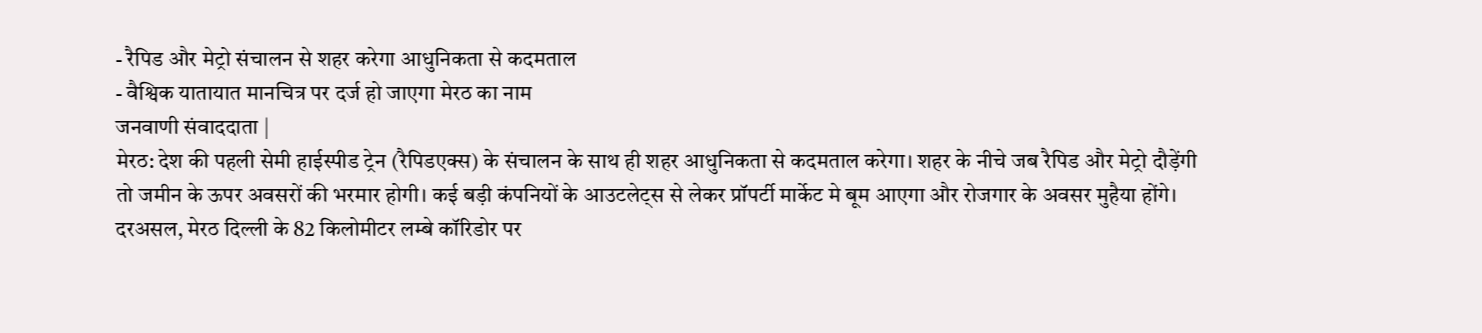- रैपिड और मेट्रो संचालन से शहर करेगा आधुनिकता से कदमताल
- वैश्विक यातायात मानचित्र पर दर्ज हो जाएगा मेरठ का नाम
जनवाणी संवाददाता |
मेरठ: देश की पहली सेमी हाईस्पीड ट्रेन (रैपिडएक्स) के संचालन के साथ ही शहर आधुनिकता से कदमताल करेगा। शहर के नीचे जब रैपिड और मेट्रो दौड़ेंगी तो जमीन के ऊपर अवसरों की भरमार होगी। कई बड़ी कंपनियों के आउटलेट्स से लेकर प्रॉपर्टी मार्केट मे बूम आएगा और रोजगार के अवसर मुहैया होंगे।
दरअसल, मेरठ दिल्ली के 82 किलोमीटर लम्बे कॉरिडोर पर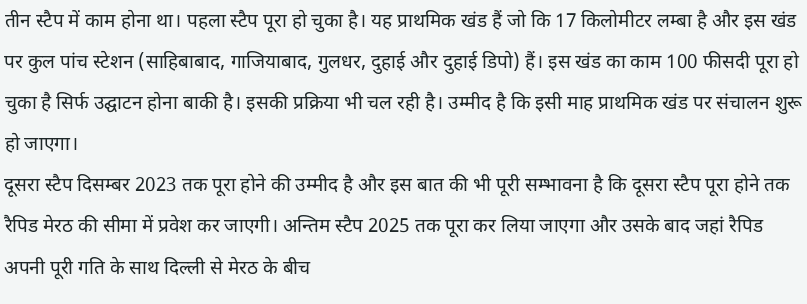तीन स्टैप में काम होना था। पहला स्टैप पूरा हो चुका है। यह प्राथमिक खंड हैं जो कि 17 किलोमीटर लम्बा है और इस खंड पर कुल पांच स्टेशन (साहिबाबाद, गाजियाबाद, गुलधर, दुहाई और दुहाई डिपो) हैं। इस खंड का काम 100 फीसदी पूरा हो चुका है सिर्फ उद्घाटन होना बाकी है। इसकी प्रक्रिया भी चल रही है। उम्मीद है कि इसी माह प्राथमिक खंड पर संचालन शुरू हो जाएगा।
दूसरा स्टैप दिसम्बर 2023 तक पूरा होने की उम्मीद है और इस बात की भी पूरी सम्भावना है कि दूसरा स्टैप पूरा होने तक रैपिड मेरठ की सीमा में प्रवेश कर जाएगी। अन्तिम स्टैप 2025 तक पूरा कर लिया जाएगा और उसके बाद जहां रैपिड अपनी पूरी गति के साथ दिल्ली से मेरठ के बीच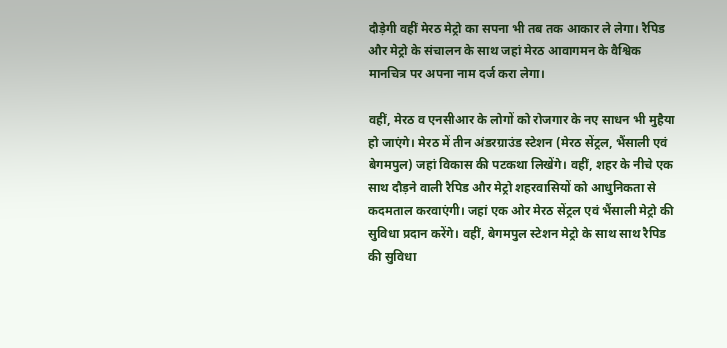दौड़ेगी वहीं मेरठ मेट्रो का सपना भी तब तक आकार ले लेगा। रैपिड और मेट्रो के संचालन के साथ जहां मेरठ आवागमन के वैश्विक मानचित्र पर अपना नाम दर्ज करा लेगा।

वहीं, मेरठ व एनसीआर के लोगों को रोजगार के नए साधन भी मुहैया हो जाएंगे। मेरठ में तीन अंडरग्राउंड स्टेशन (मेरठ सेंट्रल, भैंसाली एवं बेगमपुल) जहां विकास की पटकथा लिखेंगे। वहीं, शहर के नीचे एक साथ दौड़ने वाली रैपिड और मेट्रो शहरवासियों को आधुनिकता से कदमताल करवाएंगी। जहां एक ओर मेरठ सेंट्रल एवं भैंसाली मेट्रो की सुविधा प्रदान करेंगे। वहीं, बेगमपुल स्टेशन मेट्रो के साथ साथ रैपिड की सुविधा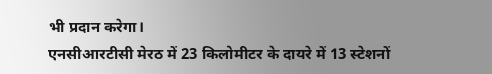भी प्रदान करेगा।
एनसीआरटीसी मेरठ में 23 किलोमीटर के दायरे में 13 स्टेशनों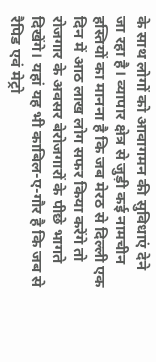के साथ लोगों को आवागमन की सुविधाएं देने जा रहा है। व्यापार क्षेत्र से जुड़ी कई नामचीन हस्तियों का मानना है कि जब मेरठ से दिल्ली एक दिन में आठ लाख लोग सफर किया करेंगे तो रोजगार के अवसर बेरोजगारों के पीछे भागते दिखेंगे। यहां यह भी काबिल-ए-गौर है कि जब से रैपिड एवं मेट्रो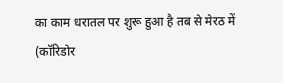का काम धरातल पर शुरू हुआ है तब से मेरठ में (कॉरिडोर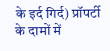के इर्द गिर्द) प्रॉपर्टी के दामों में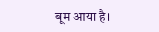बूम आया है।